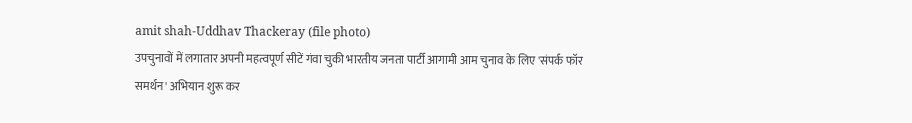amit shah-Uddhav Thackeray (file photo)
उपचुनावों में लगातार अपनी महत्वपूर्ण सीटें गंवा चुकी भारतीय जनता पार्टी आगामी आम चुनाव के लिए 'संपर्क फॉर समर्थन' अभियान शुरू कर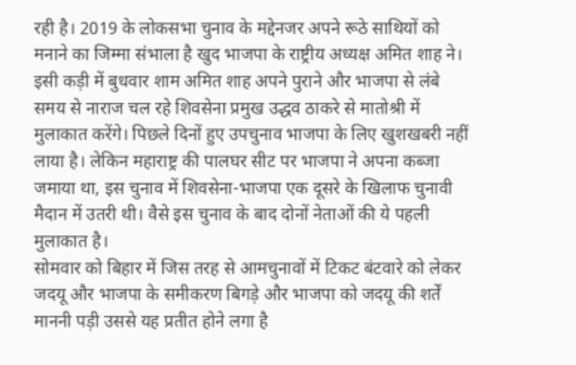रही है। 2019 के लोकसभा चुनाव के मद्देनजर अपने रूठे साथियों को मनाने का जिम्मा संभाला है खुद भाजपा के राष्ट्रीय अध्यक्ष अमित शाह ने।
इसी कड़ी में बुधवार शाम अमित शाह अपने पुराने और भाजपा से लंबे समय से नाराज चल रहे शिवसेना प्रमुख उद्धव ठाकरे से मातोश्री में मुलाकात करेंगे। पिछले दिनों हुए उपचुनाव भाजपा के लिए खुशखबरी नहीं लाया है। लेकिन महाराष्ट्र की पालघर सीट पर भाजपा ने अपना कब्जा जमाया था, इस चुनाव में शिवसेना-भाजपा एक दूसरे के खिलाफ चुनावी मैदान में उतरी थी। वैसे इस चुनाव के बाद दोनों नेताओं की ये पहली मुलाकात है।
सोमवार को बिहार में जिस तरह से आमचुनावों में टिकट बंटवारे को लेकर जदयू और भाजपा के समीकरण बिगड़े और भाजपा को जदयू की शर्तें माननी पड़ी उससे यह प्रतीत होने लगा है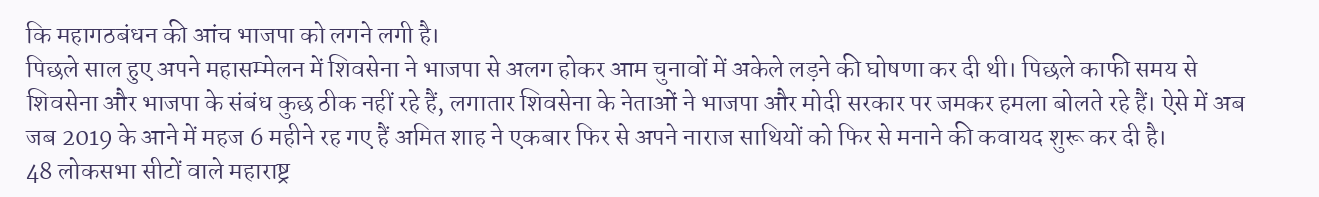कि महागठबंधन की आंच भाजपा को लगने लगी है।
पिछले साल हुए अपने महासम्मेलन में शिवसेना ने भाजपा से अलग होकर आम चुनावों में अकेले लड़ने की घोषणा कर दी थी। पिछले काफी समय से शिवसेना और भाजपा के संबंध कुछ ठीक नहीं रहे हैं, लगातार शिवसेना के नेताओं ने भाजपा और मोदी सरकार पर जमकर हमला बोलते रहे हैं। ऐसे में अब जब 2019 के आने में महज 6 महीने रह गए हैं अमित शाह ने एकबार फिर से अपने नाराज साथियों को फिर से मनाने की कवायद शुरू कर दी है।
48 लोकसभा सीटों वाले महाराष्ट्र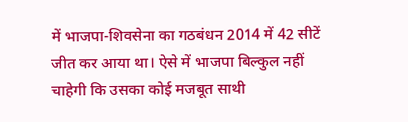में भाजपा-शिवसेना का गठबंधन 2014 में 42 सीटें जीत कर आया था। ऐसे में भाजपा बिल्कुल नहीं चाहेगी कि उसका कोई मजबूत साथी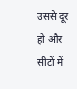उससे दूर हो और सीटों में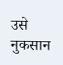उसे नुकसान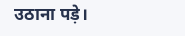उठाना पड़े।